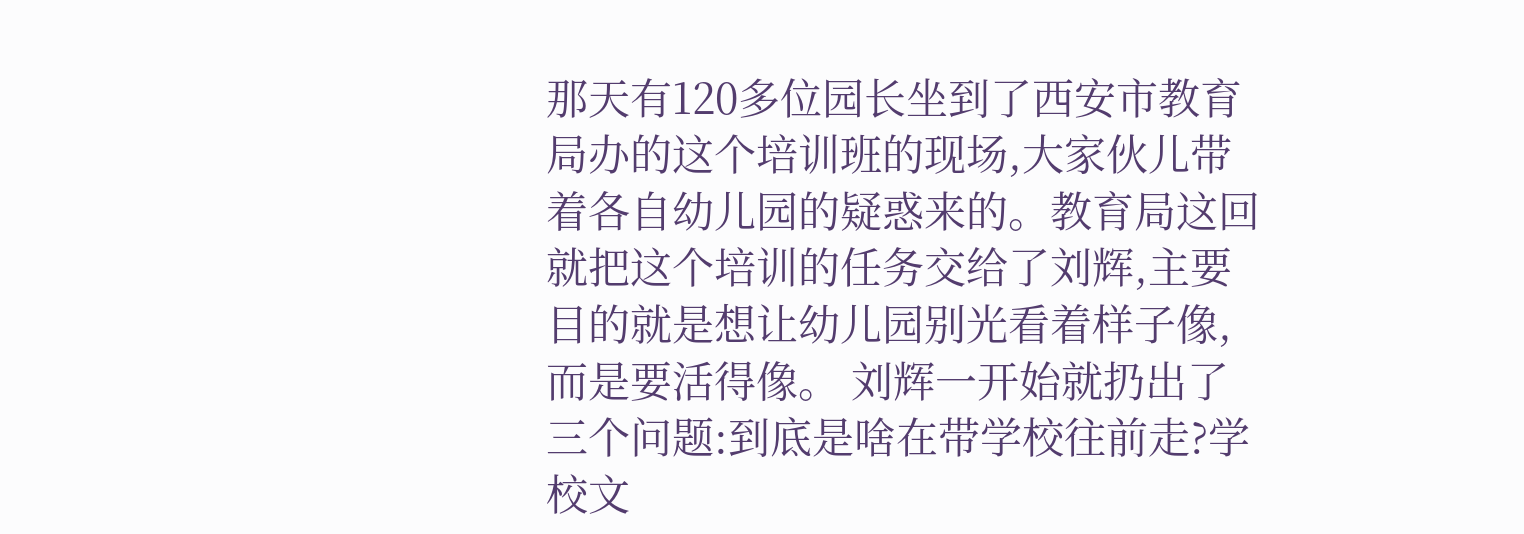那天有120多位园长坐到了西安市教育局办的这个培训班的现场,大家伙儿带着各自幼儿园的疑惑来的。教育局这回就把这个培训的任务交给了刘辉,主要目的就是想让幼儿园别光看着样子像,而是要活得像。 刘辉一开始就扔出了三个问题:到底是啥在带学校往前走?学校文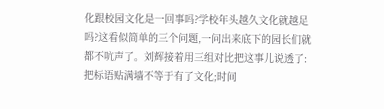化跟校园文化是一回事吗?学校年头越久文化就越足吗?这看似简单的三个问题,一问出来底下的园长们就都不吭声了。刘辉接着用三组对比把这事儿说透了:把标语贴满墙不等于有了文化;时间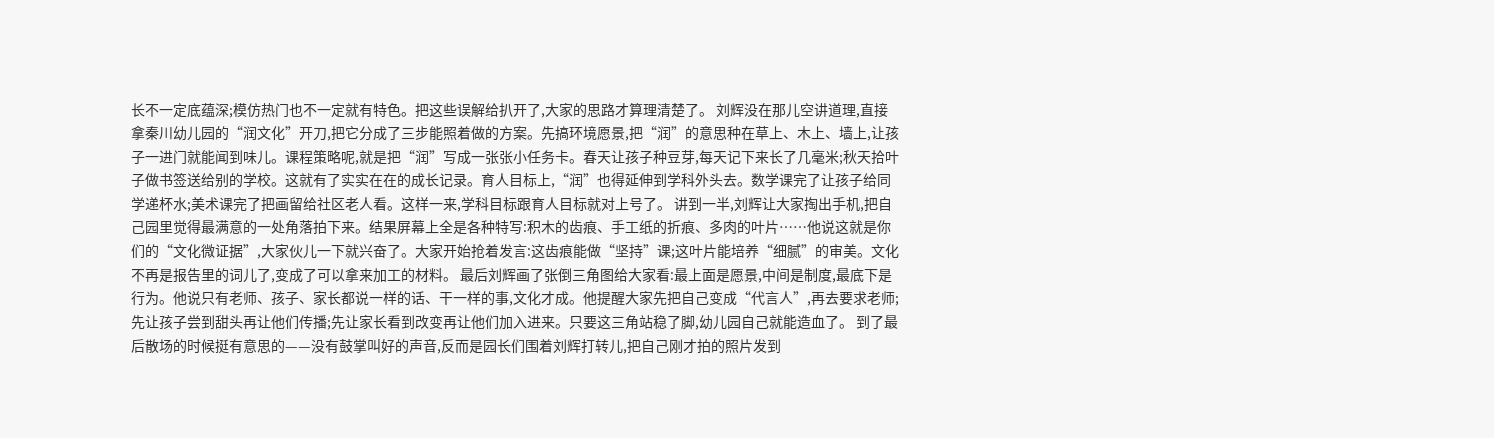长不一定底蕴深;模仿热门也不一定就有特色。把这些误解给扒开了,大家的思路才算理清楚了。 刘辉没在那儿空讲道理,直接拿秦川幼儿园的“润文化”开刀,把它分成了三步能照着做的方案。先搞环境愿景,把“润”的意思种在草上、木上、墙上,让孩子一进门就能闻到味儿。课程策略呢,就是把“润”写成一张张小任务卡。春天让孩子种豆芽,每天记下来长了几毫米;秋天拾叶子做书签送给别的学校。这就有了实实在在的成长记录。育人目标上,“润”也得延伸到学科外头去。数学课完了让孩子给同学递杯水;美术课完了把画留给社区老人看。这样一来,学科目标跟育人目标就对上号了。 讲到一半,刘辉让大家掏出手机,把自己园里觉得最满意的一处角落拍下来。结果屏幕上全是各种特写:积木的齿痕、手工纸的折痕、多肉的叶片……他说这就是你们的“文化微证据”,大家伙儿一下就兴奋了。大家开始抢着发言:这齿痕能做“坚持”课;这叶片能培养“细腻”的审美。文化不再是报告里的词儿了,变成了可以拿来加工的材料。 最后刘辉画了张倒三角图给大家看:最上面是愿景,中间是制度,最底下是行为。他说只有老师、孩子、家长都说一样的话、干一样的事,文化才成。他提醒大家先把自己变成“代言人”,再去要求老师;先让孩子尝到甜头再让他们传播;先让家长看到改变再让他们加入进来。只要这三角站稳了脚,幼儿园自己就能造血了。 到了最后散场的时候挺有意思的——没有鼓掌叫好的声音,反而是园长们围着刘辉打转儿,把自己刚才拍的照片发到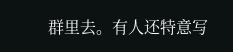群里去。有人还特意写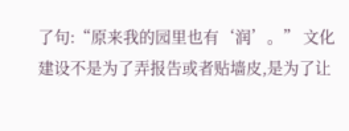了句:“原来我的园里也有‘润’。” 文化建设不是为了弄报告或者贴墙皮,是为了让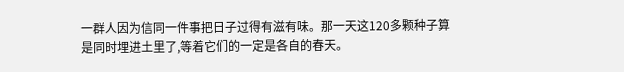一群人因为信同一件事把日子过得有滋有味。那一天这120多颗种子算是同时埋进土里了,等着它们的一定是各自的春天。